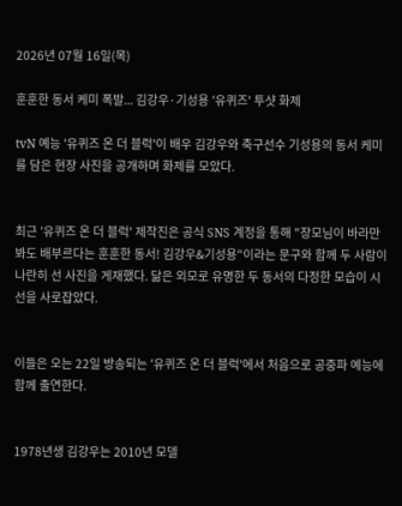2026년 07월 16일(목)

훈훈한 동서 케미 폭발... 김강우·기성용 '유퀴즈' 투샷 화제

tvN 예능 '유퀴즈 온 더 블럭'이 배우 김강우와 축구선수 기성용의 동서 케미를 담은 현장 사진을 공개하며 화제를 모았다.


최근 '유퀴즈 온 더 블럭' 제작진은 공식 SNS 계정을 통해 "장모님이 바라만 봐도 배부르다는 훈훈한 동서! 김강우&기성용"이라는 문구와 함께 두 사람이 나란히 선 사진을 게재했다. 닮은 외모로 유명한 두 동서의 다정한 모습이 시선을 사로잡았다.


이들은 오는 22일 방송되는 '유퀴즈 온 더 블럭'에서 처음으로 공중파 예능에 함께 출연한다.


1978년생 김강우는 2010년 모델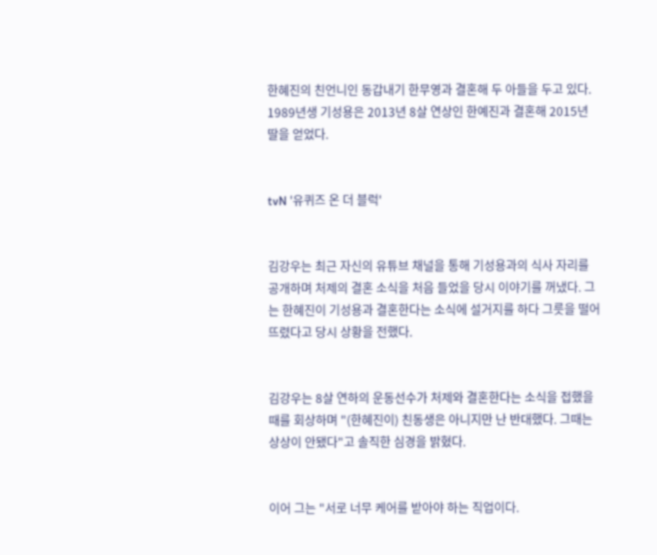한혜진의 친언니인 동갑내기 한무영과 결혼해 두 아들을 두고 있다. 1989년생 기성용은 2013년 8살 연상인 한예진과 결혼해 2015년 딸을 얻었다.


tvN '유퀴즈 온 더 블럭'


김강우는 최근 자신의 유튜브 채널을 통해 기성용과의 식사 자리를 공개하며 처제의 결혼 소식을 처음 들었을 당시 이야기를 꺼냈다. 그는 한혜진이 기성용과 결혼한다는 소식에 설거지를 하다 그릇을 떨어뜨렸다고 당시 상황을 전했다.


김강우는 8살 연하의 운동선수가 처제와 결혼한다는 소식을 접했을 때를 회상하며 "(한혜진이) 친동생은 아니지만 난 반대했다. 그때는 상상이 안됐다"고 솔직한 심경을 밝혔다.


이어 그는 "서로 너무 케어를 받아야 하는 직업이다.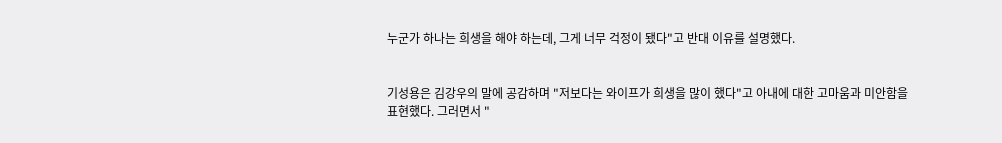누군가 하나는 희생을 해야 하는데, 그게 너무 걱정이 됐다"고 반대 이유를 설명했다.


기성용은 김강우의 말에 공감하며 "저보다는 와이프가 희생을 많이 했다"고 아내에 대한 고마움과 미안함을 표현했다. 그러면서 "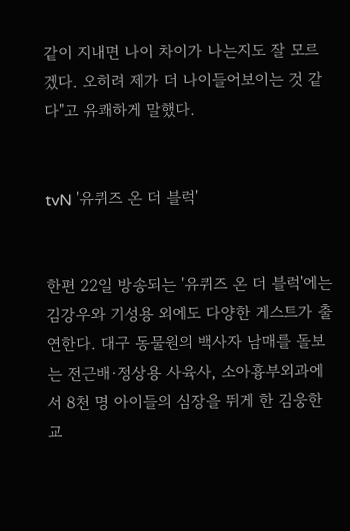같이 지내면 나이 차이가 나는지도 잘 모르겠다. 오히려 제가 더 나이들어보이는 것 같다"고 유쾌하게 말했다.


tvN '유퀴즈 온 더 블럭'


한편 22일 방송되는 '유퀴즈 온 더 블럭'에는 김강우와 기성용 외에도 다양한 게스트가 출연한다. 대구 동물원의 백사자 남매를 돌보는 전근배·정상용 사육사, 소아흉부외과에서 8천 명 아이들의 심장을 뛰게 한 김웅한 교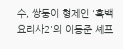수, 쌍둥이 형제인 '흑백요리사2'의 이동준 셰프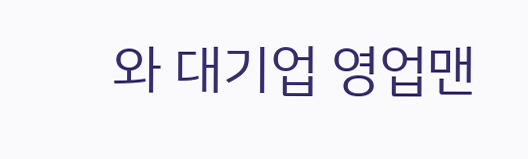와 대기업 영업맨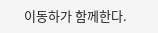이동하가 함께한다.